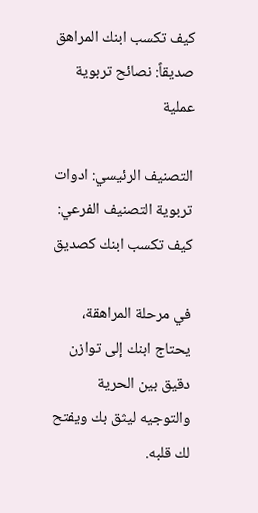كيف تكسب ابنك المراهق صديقاً: نصائح تربوية عملية

التصنيف الرئيسي: ادوات تربوية التصنيف الفرعي: كيف تكسب ابنك كصديق

في مرحلة المراهقة، يحتاج ابنك إلى توازن دقيق بين الحرية والتوجيه ليثق بك ويفتح لك قلبه.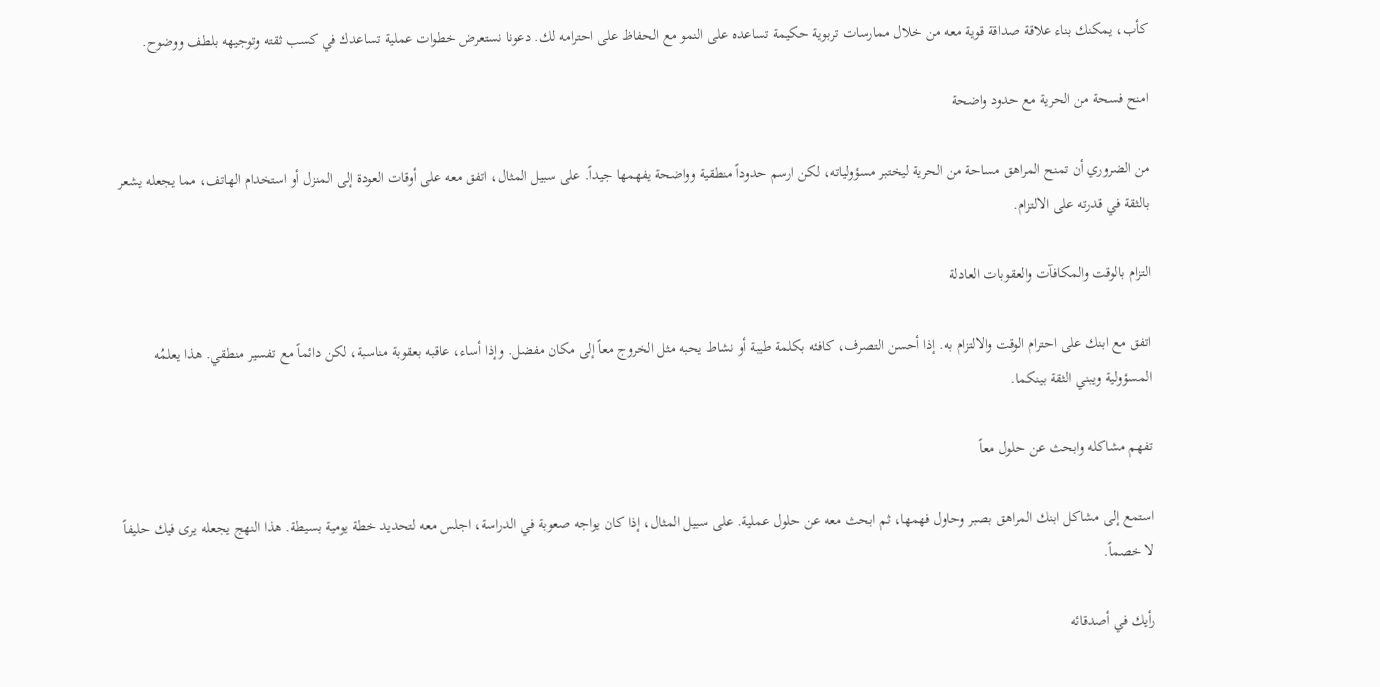كأب، يمكنك بناء علاقة صداقة قوية معه من خلال ممارسات تربوية حكيمة تساعده على النمو مع الحفاظ على احترامه لك. دعونا نستعرض خطوات عملية تساعدك في كسب ثقته وتوجيهه بلطف ووضوح.

امنح فسحة من الحرية مع حدود واضحة

من الضروري أن تمنح المراهق مساحة من الحرية ليختبر مسؤولياته، لكن ارسم حدوداً منطقية وواضحة يفهمها جيداً. على سبيل المثال، اتفق معه على أوقات العودة إلى المنزل أو استخدام الهاتف، مما يجعله يشعر بالثقة في قدرته على الالتزام.

التزام بالوقت والمكافآت والعقوبات العادلة

اتفق مع ابنك على احترام الوقت والالتزام به. إذا أحسن التصرف، كافئه بكلمة طيبة أو نشاط يحبه مثل الخروج معاً إلى مكان مفضل. وإذا أساء، عاقبه بعقوبة مناسبة، لكن دائماً مع تفسير منطقي. هذا يعلمُه المسؤولية ويبني الثقة بينكما.

تفهم مشاكله وابحث عن حلول معاً

استمع إلى مشاكل ابنك المراهق بصبر وحاول فهمها، ثم ابحث معه عن حلول عملية. على سبيل المثال، إذا كان يواجه صعوبة في الدراسة، اجلس معه لتحديد خطة يومية بسيطة. هذا النهج يجعله يرى فيك حليفاً لا خصماً.

رأيك في أصدقائه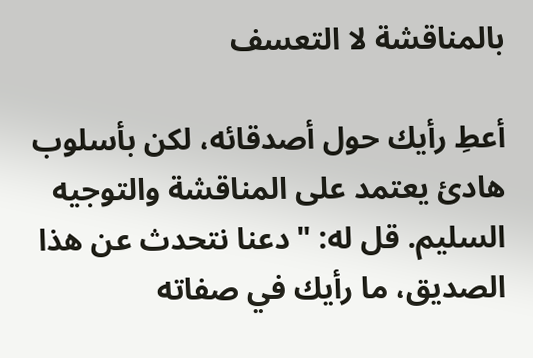بالمناقشة لا التعسف

أعطِ رأيك حول أصدقائه، لكن بأسلوب هادئ يعتمد على المناقشة والتوجيه السليم. قل له: "دعنا نتحدث عن هذا الصديق، ما رأيك في صفاته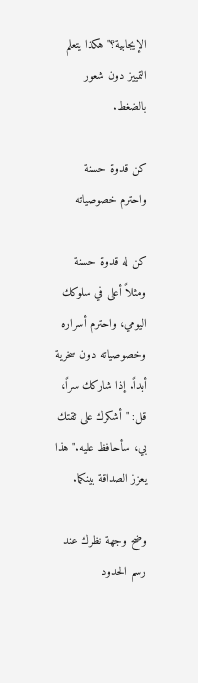الإيجابية؟" هكذا يتعلم التمييز دون شعور بالضغط.

كن قدوة حسنة واحترم خصوصياته

كن له قدوة حسنة ومثلاً أعلى في سلوكك اليومي، واحترم أسراره وخصوصياته دون سخرية أبداً. إذا شاركك سراً، قل: "أشكرك على ثقتك بي، سأحافظ عليه." هذا يعزز الصداقة بينكما.

وضح وجهة نظرك عند رسم الحدود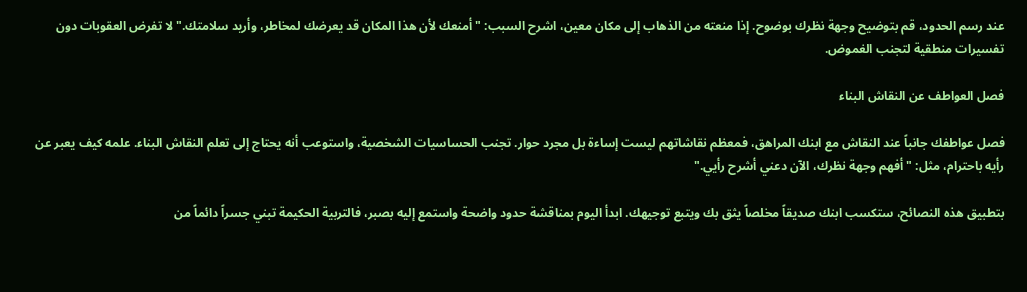عند رسم الحدود، قم بتوضيح وجهة نظرك بوضوح. إذا منعته من الذهاب إلى مكان معين، اشرح السبب: "أمنعك لأن هذا المكان قد يعرضك لمخاطر، وأريد سلامتك." لا تفرض العقوبات دون تفسيرات منطقية لتجنب الغموض.

فصل العواطف عن النقاش البناء

فصل عواطفك جانباً عند النقاش مع ابنك المراهق، فمعظم نقاشاتهم ليست إساءة بل مجرد حوار. تجنب الحساسيات الشخصية، واستوعب أنه يحتاج إلى تعلم النقاش البناء. علمه كيف يعبر عن رأيه باحترام، مثل: "أفهم وجهة نظرك، الآن دعني أشرح رأيي."

بتطبيق هذه النصائح، ستكسب ابنك صديقاً مخلصاً يثق بك ويتبع توجيهك. ابدأ اليوم بمناقشة حدود واضحة واستمع إليه بصبر، فالتربية الحكيمة تبني جسراً دائماً من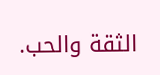الثقة والحب.